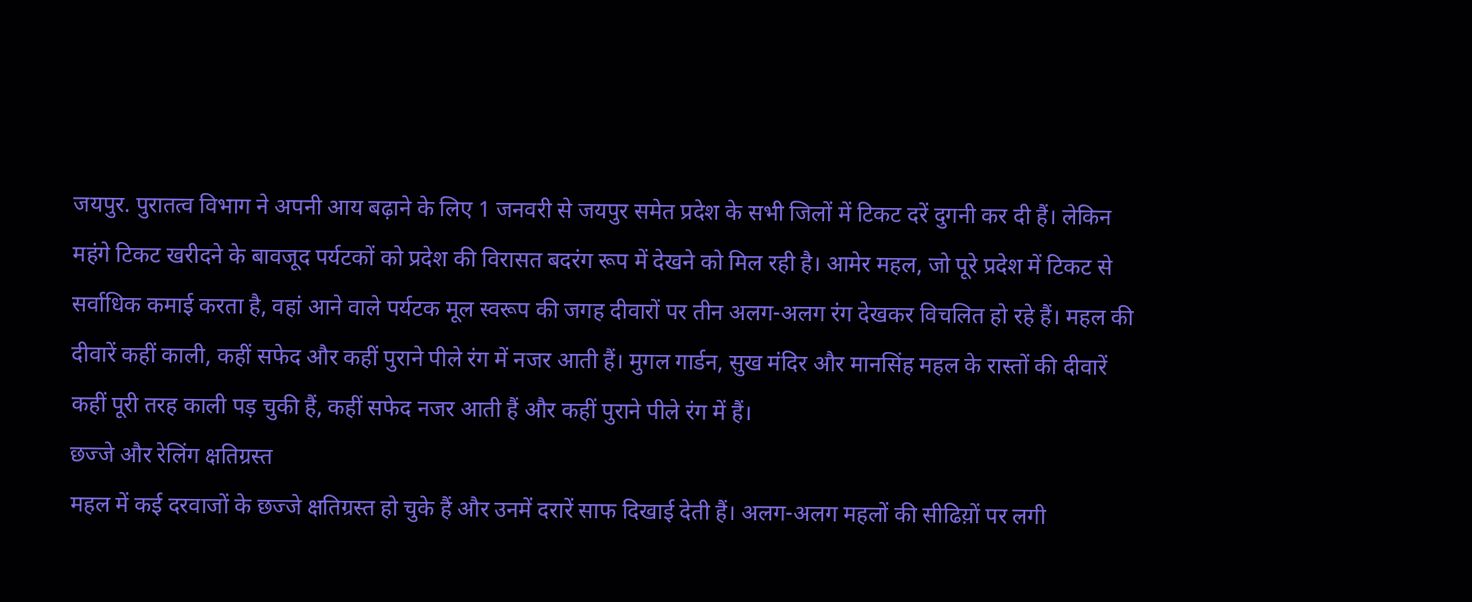जयपुर. पुरातत्व विभाग ने अपनी आय बढ़ाने के लिए 1 जनवरी से जयपुर समेत प्रदेश के सभी जिलों में टिकट दरें दुगनी कर दी हैं। लेकिन महंगे टिकट खरीदने के बावजूद पर्यटकों को प्रदेश की विरासत बदरंग रूप में देखने को मिल रही है। आमेर महल, जो पूरे प्रदेश में टिकट से सर्वाधिक कमाई करता है, वहां आने वाले पर्यटक मूल स्वरूप की जगह दीवारों पर तीन अलग-अलग रंग देखकर विचलित हो रहे हैं। महल की दीवारें कहीं काली, कहीं सफेद और कहीं पुराने पीले रंग में नजर आती हैं। मुगल गार्डन, सुख मंदिर और मानसिंह महल के रास्तों की दीवारें कहीं पूरी तरह काली पड़ चुकी हैं, कहीं सफेद नजर आती हैं और कहीं पुराने पीले रंग में हैं।
छज्जे और रेलिंग क्षतिग्रस्त
महल में कई दरवाजों के छज्जे क्षतिग्रस्त हो चुके हैं और उनमें दरारें साफ दिखाई देती हैं। अलग-अलग महलों की सीढिय़ों पर लगी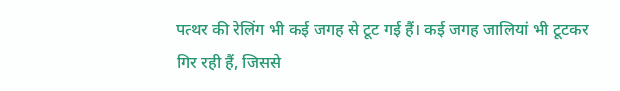पत्थर की रेलिंग भी कई जगह से टूट गई हैं। कई जगह जालियां भी टूटकर गिर रही हैं, जिससे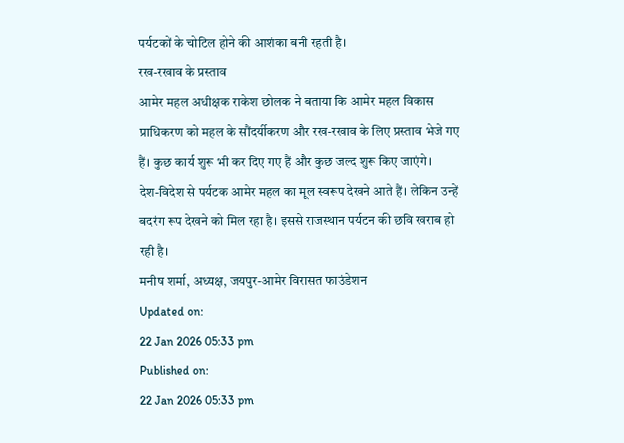पर्यटकों के चोटिल होने की आशंका बनी रहती है।
रख-रखाव के प्रस्ताव
आमेर महल अधीक्षक राकेश छोलक ने बताया कि आमेर महल विकास प्राधिकरण को महल के सौंदर्यीकरण और रख-रखाव के लिए प्रस्ताव भेजे गए हैं। कुछ कार्य शुरू भी कर दिए गए हैं और कुछ जल्द शुरू किए जाएंगे।
देश-विदेश से पर्यटक आमेर महल का मूल स्वरूप देखने आते हैं। लेकिन उन्हें बदरंग रूप देखने को मिल रहा है। इससे राजस्थान पर्यटन की छवि खराब हो रही है।
मनीष शर्मा, अध्यक्ष, जयपुर-आमेर विरासत फाउंडेशन
Updated on:
22 Jan 2026 05:33 pm
Published on:
22 Jan 2026 05:33 pm